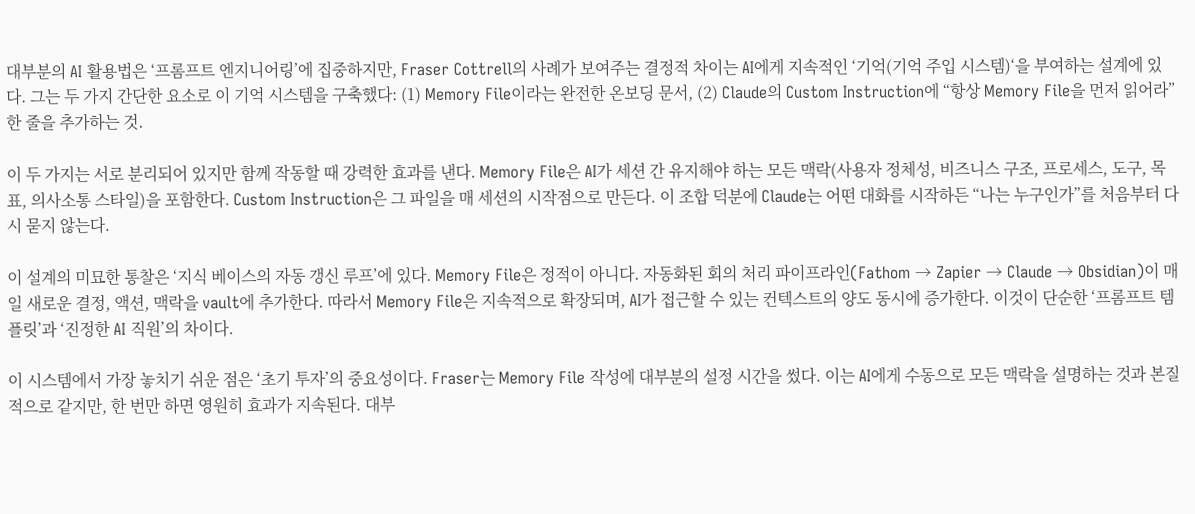대부분의 AI 활용법은 ‘프롬프트 엔지니어링’에 집중하지만, Fraser Cottrell의 사례가 보여주는 결정적 차이는 AI에게 지속적인 ‘기억(기억 주입 시스템)‘을 부여하는 설계에 있다. 그는 두 가지 간단한 요소로 이 기억 시스템을 구축했다: (1) Memory File이라는 완전한 온보딩 문서, (2) Claude의 Custom Instruction에 “항상 Memory File을 먼저 읽어라” 한 줄을 추가하는 것.

이 두 가지는 서로 분리되어 있지만 함께 작동할 때 강력한 효과를 낸다. Memory File은 AI가 세션 간 유지해야 하는 모든 맥락(사용자 정체성, 비즈니스 구조, 프로세스, 도구, 목표, 의사소통 스타일)을 포함한다. Custom Instruction은 그 파일을 매 세션의 시작점으로 만든다. 이 조합 덕분에 Claude는 어떤 대화를 시작하든 “나는 누구인가”를 처음부터 다시 묻지 않는다.

이 설계의 미묘한 통찰은 ‘지식 베이스의 자동 갱신 루프’에 있다. Memory File은 정적이 아니다. 자동화된 회의 처리 파이프라인(Fathom → Zapier → Claude → Obsidian)이 매일 새로운 결정, 액션, 맥락을 vault에 추가한다. 따라서 Memory File은 지속적으로 확장되며, AI가 접근할 수 있는 컨텍스트의 양도 동시에 증가한다. 이것이 단순한 ‘프롬프트 템플릿’과 ‘진정한 AI 직원’의 차이다.

이 시스템에서 가장 놓치기 쉬운 점은 ‘초기 투자’의 중요성이다. Fraser는 Memory File 작성에 대부분의 설정 시간을 썼다. 이는 AI에게 수동으로 모든 맥락을 설명하는 것과 본질적으로 같지만, 한 번만 하면 영원히 효과가 지속된다. 대부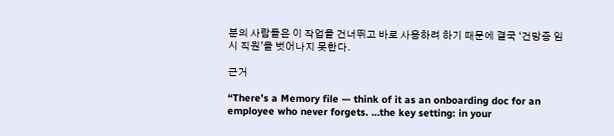분의 사람들은 이 작업을 건너뛰고 바로 사용하려 하기 때문에 결국 ‘건망증 임시 직원’을 벗어나지 못한다.

근거

“There’s a Memory file — think of it as an onboarding doc for an employee who never forgets. …the key setting: in your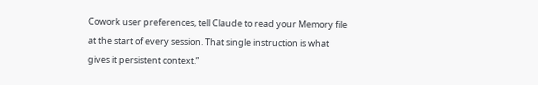Cowork user preferences, tell Claude to read your Memory file at the start of every session. That single instruction is what gives it persistent context.”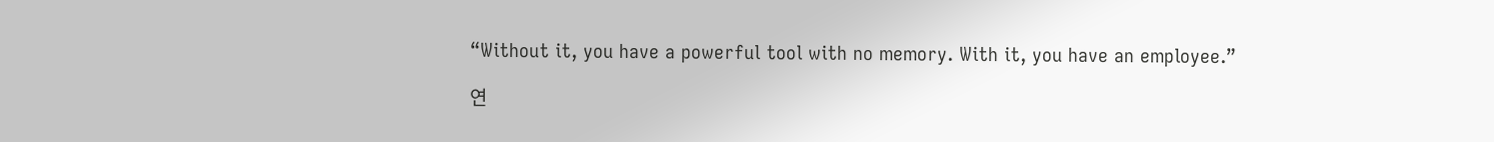“Without it, you have a powerful tool with no memory. With it, you have an employee.”

연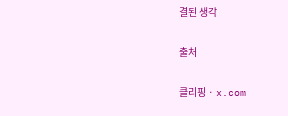결된 생각

출처

클리핑 · x.com